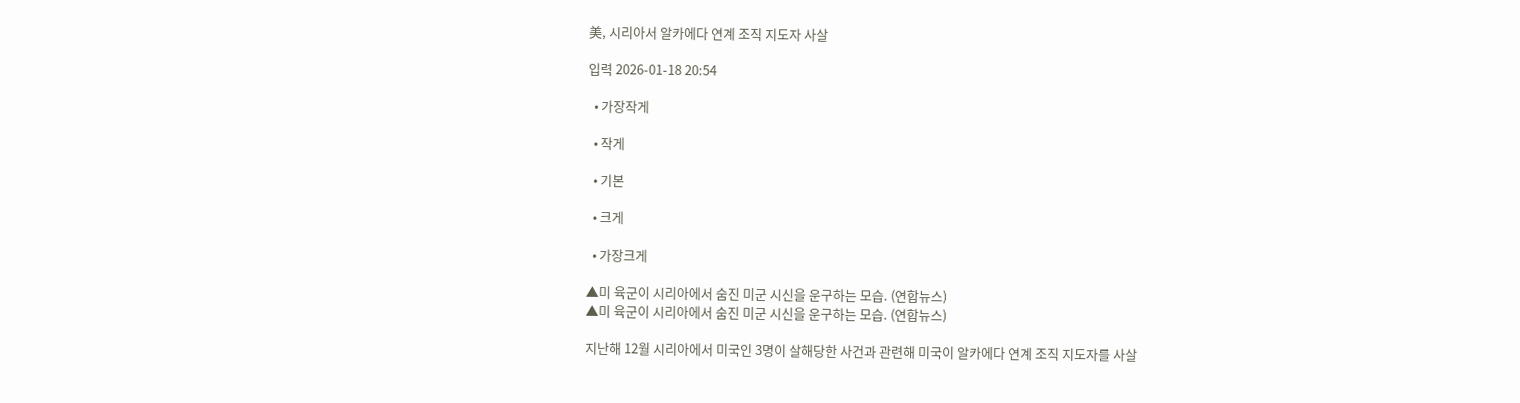美, 시리아서 알카에다 연계 조직 지도자 사살

입력 2026-01-18 20:54

  • 가장작게

  • 작게

  • 기본

  • 크게

  • 가장크게

▲미 육군이 시리아에서 숨진 미군 시신을 운구하는 모습. (연합뉴스)
▲미 육군이 시리아에서 숨진 미군 시신을 운구하는 모습. (연합뉴스)

지난해 12월 시리아에서 미국인 3명이 살해당한 사건과 관련해 미국이 알카에다 연계 조직 지도자를 사살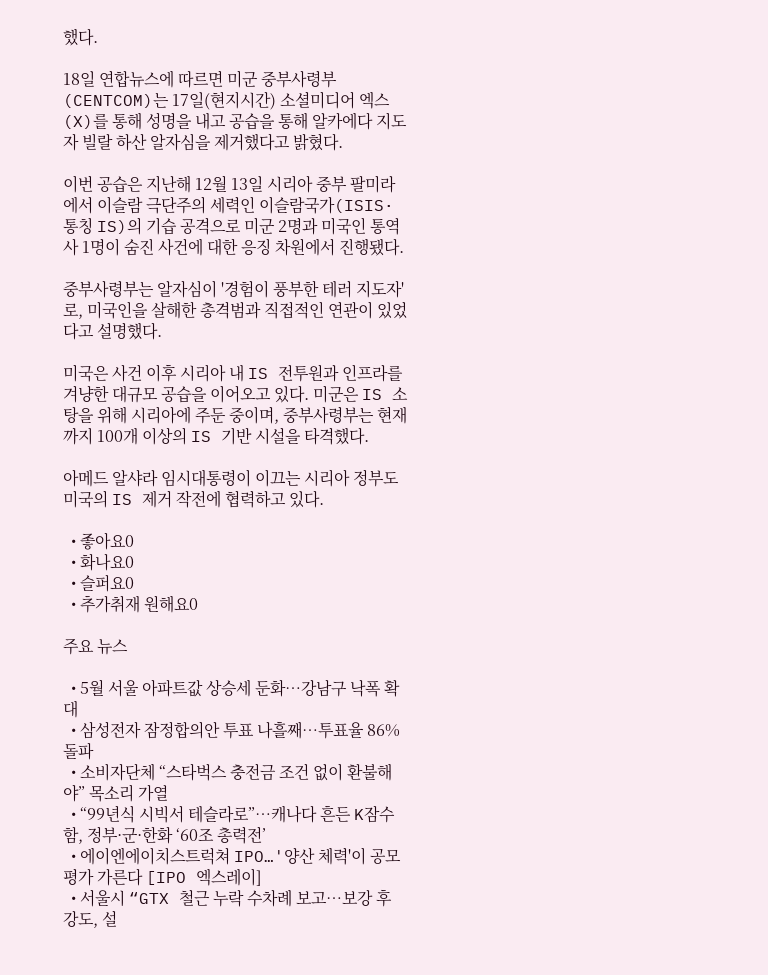했다.

18일 연합뉴스에 따르면 미군 중부사령부(CENTCOM)는 17일(현지시간) 소셜미디어 엑스(X)를 통해 성명을 내고 공습을 통해 알카에다 지도자 빌랄 하산 알자심을 제거했다고 밝혔다.

이번 공습은 지난해 12월 13일 시리아 중부 팔미라에서 이슬람 극단주의 세력인 이슬람국가(ISIS·통칭 IS)의 기습 공격으로 미군 2명과 미국인 통역사 1명이 숨진 사건에 대한 응징 차원에서 진행됐다.

중부사령부는 알자심이 '경험이 풍부한 테러 지도자'로, 미국인을 살해한 총격범과 직접적인 연관이 있었다고 설명했다.

미국은 사건 이후 시리아 내 IS 전투원과 인프라를 겨냥한 대규모 공습을 이어오고 있다. 미군은 IS 소탕을 위해 시리아에 주둔 중이며, 중부사령부는 현재까지 100개 이상의 IS 기반 시설을 타격했다.

아메드 알샤라 임시대통령이 이끄는 시리아 정부도 미국의 IS 제거 작전에 협력하고 있다.

  • 좋아요0
  • 화나요0
  • 슬퍼요0
  • 추가취재 원해요0

주요 뉴스

  • 5월 서울 아파트값 상승세 둔화⋯강남구 낙폭 확대
  • 삼성전자 잠정합의안 투표 나흘째…투표율 86% 돌파
  • 소비자단체 “스타벅스 충전금 조건 없이 환불해야” 목소리 가열
  • “99년식 시빅서 테슬라로”…캐나다 흔든 K잠수함, 정부·군·한화 ‘60조 총력전’
  • 에이엔에이치스트럭쳐 IPO…'양산 체력'이 공모 평가 가른다 [IPO 엑스레이]
  • 서울시 “GTX 철근 누락 수차례 보고⋯보강 후 강도, 설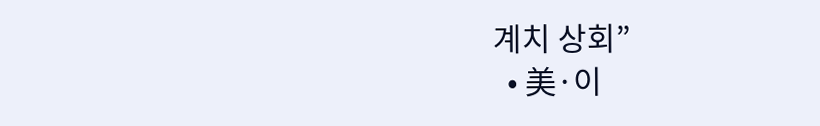계치 상회”
  • 美·이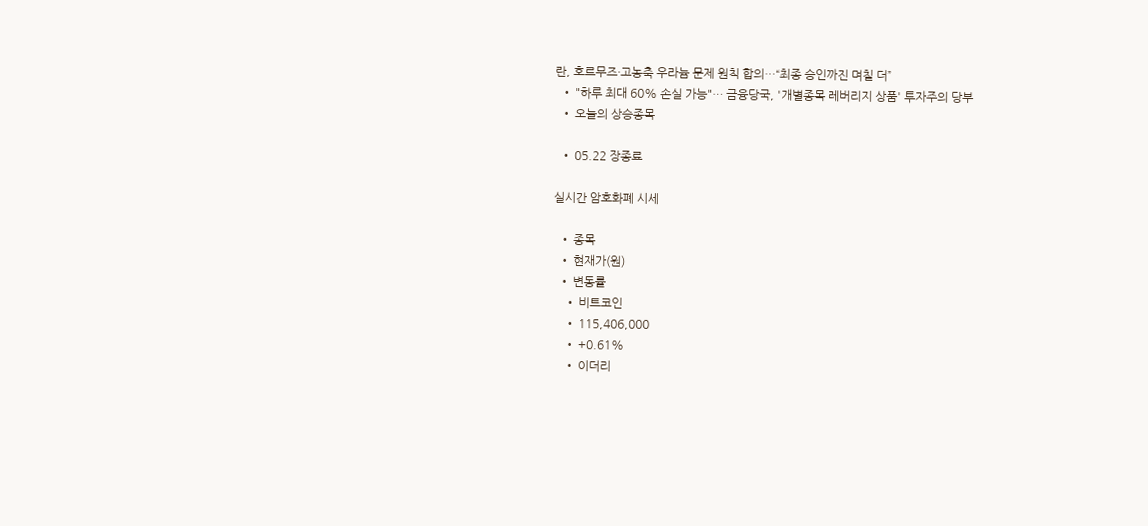란, 호르무즈·고농축 우라늄 문제 원칙 합의…“최종 승인까진 며칠 더”
  • "하루 최대 60% 손실 가능"… 금융당국, '개별종목 레버리지 상품' 투자주의 당부
  • 오늘의 상승종목

  • 05.22 장종료

실시간 암호화폐 시세

  • 종목
  • 현재가(원)
  • 변동률
    • 비트코인
    • 115,406,000
    • +0.61%
    • 이더리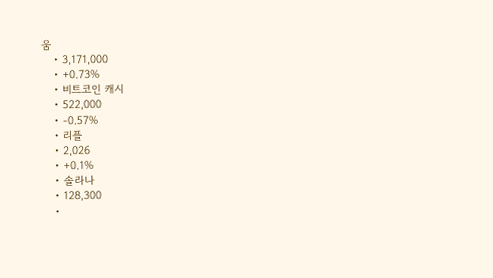움
    • 3,171,000
    • +0.73%
    • 비트코인 캐시
    • 522,000
    • -0.57%
    • 리플
    • 2,026
    • +0.1%
    • 솔라나
    • 128,300
    •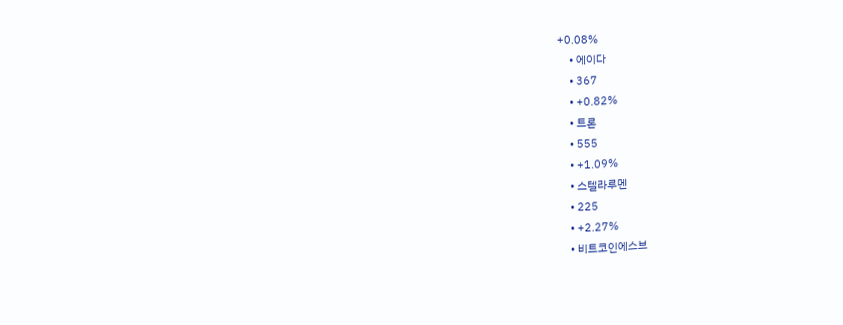+0.08%
    • 에이다
    • 367
    • +0.82%
    • 트론
    • 555
    • +1.09%
    • 스텔라루멘
    • 225
    • +2.27%
    • 비트코인에스브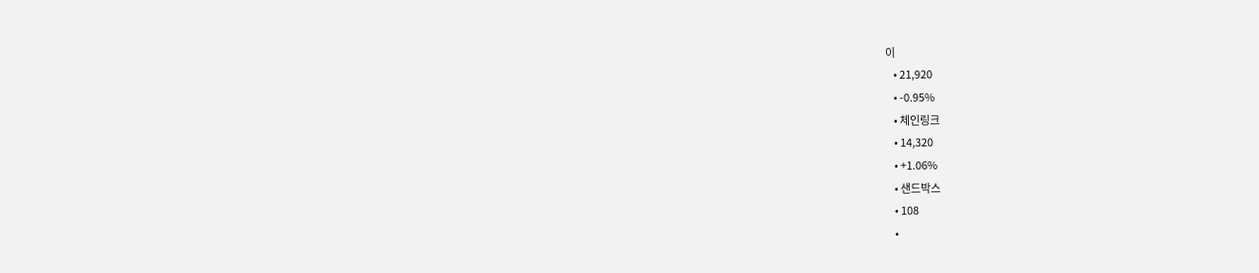이
    • 21,920
    • -0.95%
    • 체인링크
    • 14,320
    • +1.06%
    • 샌드박스
    • 108
    •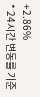+2.86%
* 24시간 변동률 기준